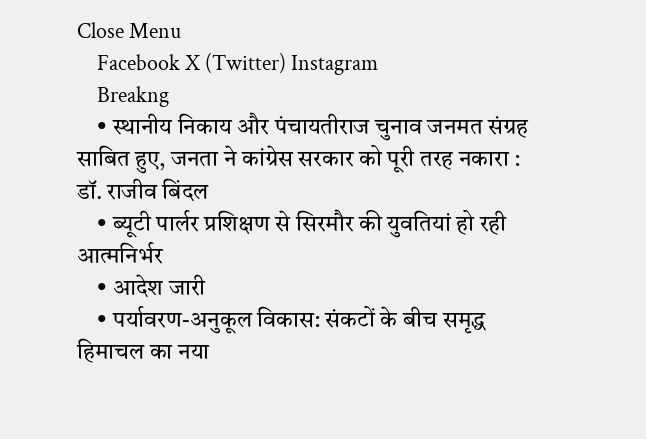Close Menu
    Facebook X (Twitter) Instagram
    Breakng
    • स्थानीय निकाय और पंचायतीराज चुनाव जनमत संग्रह साबित हुए, जनता ने कांग्रेस सरकार को पूरी तरह नकारा : डॉ. राजीव बिंदल
    • ब्यूटी पार्लर प्रशिक्षण से सिरमौर की युवतियां हो रही आत्मनिर्भर
    • आदेश जारी
    • पर्यावरण-अनुकूल विकास: संकटों के बीच समृद्ध हिमाचल का नया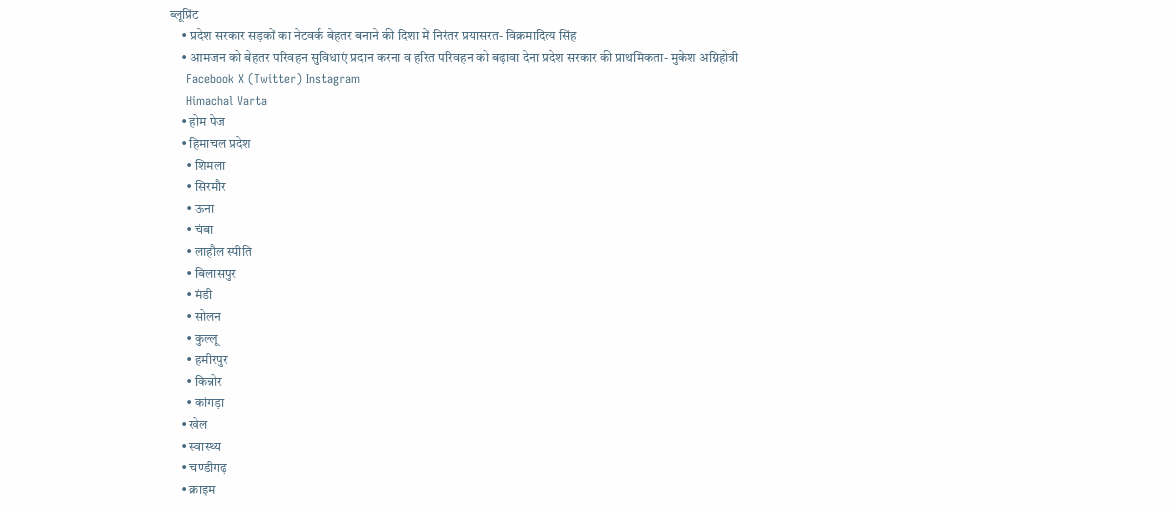ब्लूप्रिंट
    • प्रदेश सरकार सड़कों का नेटवर्क बेहतर बनाने की दिशा में निरंतर प्रयासरत- विक्रमादित्य सिंह
    • आमजन को बेहतर परिवहन सुविधाएं प्रदान करना व हरित परिवहन को बढ़ावा देना प्रदेश सरकार की प्राथमिकता- मुकेश अग्निहोत्री
    Facebook X (Twitter) Instagram
    Himachal Varta
    • होम पेज
    • हिमाचल प्रदेश
      • शिमला
      • सिरमौर
      • ऊना
      • चंबा
      • लाहौल स्पीति
      • बिलासपुर
      • मंडी
      • सोलन
      • कुल्लू
      • हमीरपुर
      • किन्नोर
      • कांगड़ा
    • खेल
    • स्वास्थ्य
    • चण्डीगढ़
    • क्राइम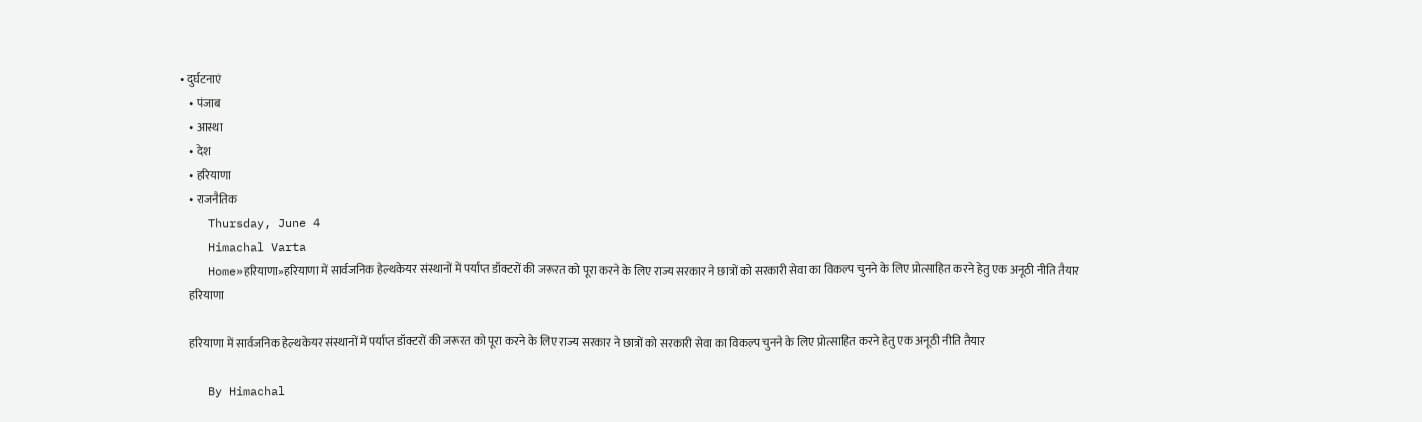• दुर्घटनाएं
    • पंजाब
    • आस्था
    • देश
    • हरियाणा
    • राजनैतिक
    Thursday, June 4
    Himachal Varta
    Home»हरियाणा»हरियाणा में सार्वजनिक हेल्थकेयर संस्थानों में पर्याप्त डॉक्टरों की जरूरत को पूरा करने के लिए राज्य सरकार ने छात्रों को सरकारी सेवा का विकल्प चुनने के लिए प्रोत्साहित करने हेतु एक अनूठी नीति तैयार
    हरियाणा

    हरियाणा में सार्वजनिक हेल्थकेयर संस्थानों में पर्याप्त डॉक्टरों की जरूरत को पूरा करने के लिए राज्य सरकार ने छात्रों को सरकारी सेवा का विकल्प चुनने के लिए प्रोत्साहित करने हेतु एक अनूठी नीति तैयार

    By Himachal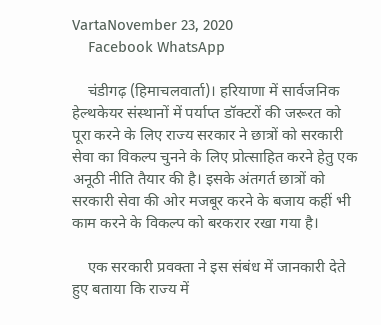VartaNovember 23, 2020
    Facebook WhatsApp

    चंडीगढ़ (हिमाचलवार्ता)। हरियाणा में सार्वजनिक हेल्थकेयर संस्थानों में पर्याप्त डॉक्टरों की जरूरत को पूरा करने के लिए राज्य सरकार ने छात्रों को सरकारी सेवा का विकल्प चुनने के लिए प्रोत्साहित करने हेतु एक अनूठी नीति तैयार की है। इसके अंतगर्त छात्रों को सरकारी सेवा की ओर मजबूर करने के बजाय कहीं भी काम करने के विकल्प को बरकरार रखा गया है।

    एक सरकारी प्रवक्ता ने इस संबंध में जानकारी देते हुए बताया कि राज्य में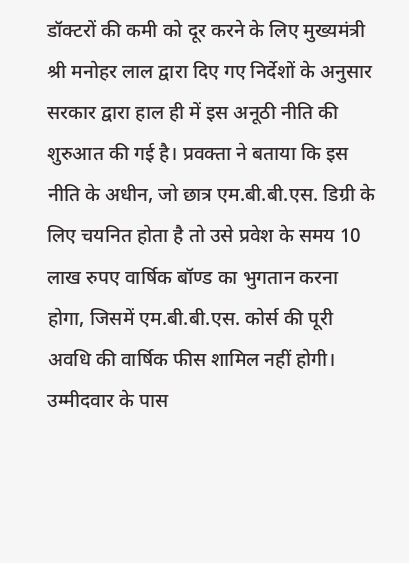डॉक्टरों की कमी को दूर करने के लिए मुख्यमंत्री श्री मनोहर लाल द्वारा दिए गए निर्देशों के अनुसार सरकार द्वारा हाल ही में इस अनूठी नीति की शुरुआत की गई है। प्रवक्ता ने बताया कि इस नीति के अधीन, जो छात्र एम.बी.बी.एस. डिग्री के लिए चयनित होता है तो उसे प्रवेश के समय 10 लाख रुपए वार्षिक बॉण्ड का भुगतान करना होगा, जिसमें एम.बी.बी.एस. कोर्स की पूरी अवधि की वार्षिक फीस शामिल नहीं होगी। उम्मीदवार के पास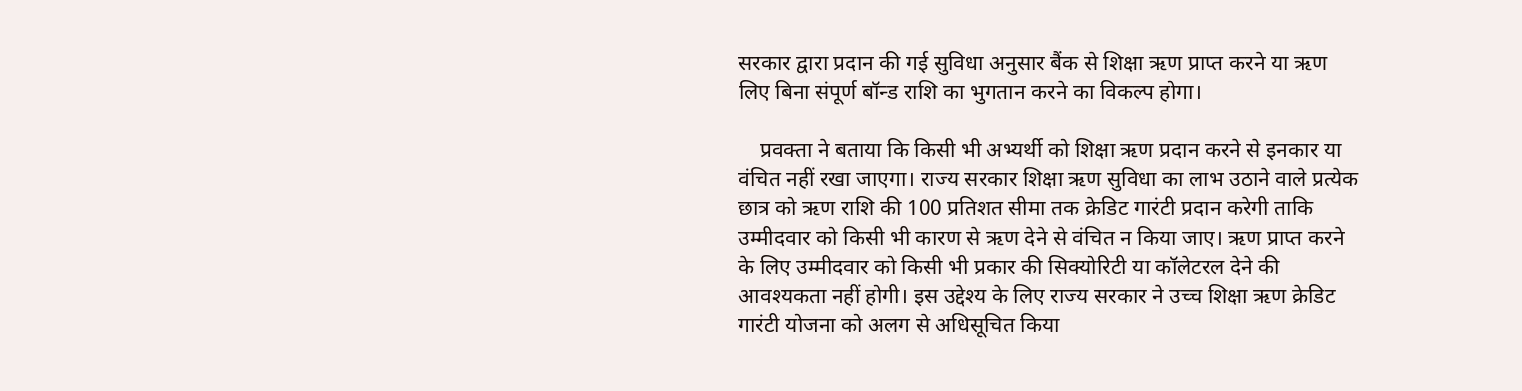सरकार द्वारा प्रदान की गई सुविधा अनुसार बैंक से शिक्षा ऋण प्राप्त करने या ऋण लिए बिना संपूर्ण बॉन्ड राशि का भुगतान करने का विकल्प होगा।

    प्रवक्ता ने बताया कि किसी भी अभ्यर्थी को शिक्षा ऋण प्रदान करने से इनकार या वंचित नहीं रखा जाएगा। राज्य सरकार शिक्षा ऋण सुविधा का लाभ उठाने वाले प्रत्येक छात्र को ऋण राशि की 100 प्रतिशत सीमा तक क्रेडिट गारंटी प्रदान करेगी ताकि उम्मीदवार को किसी भी कारण से ऋण देने से वंचित न किया जाए। ऋण प्राप्त करने के लिए उम्मीदवार को किसी भी प्रकार की सिक्योरिटी या कॉलेटरल देने की आवश्यकता नहीं होगी। इस उद्देश्य के लिए राज्य सरकार ने उच्च शिक्षा ऋण क्रेडिट गारंटी योजना को अलग से अधिसूचित किया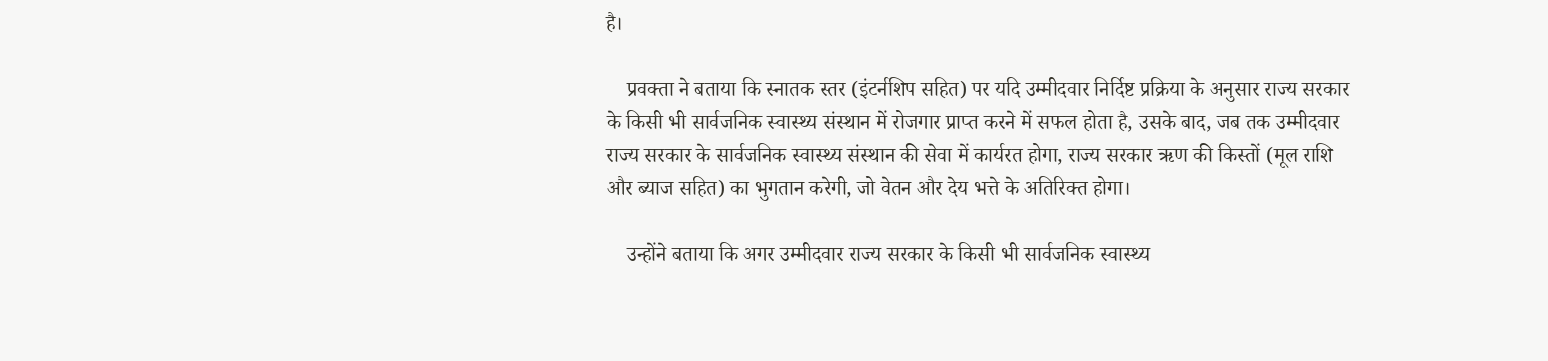है।

    प्रवक्ता ने बताया कि स्नातक स्तर (इंटर्नशिप सहित) पर यदि उम्मीदवार निर्दिष्ट प्रक्रिया के अनुसार राज्य सरकार के किसी भी सार्वजनिक स्वास्थ्य संस्थान में रोजगार प्राप्त करने में सफल होता है, उसके बाद, जब तक उम्मीदवार राज्य सरकार के सार्वजनिक स्वास्थ्य संस्थान की सेवा में कार्यरत होगा, राज्य सरकार ऋण की किस्तों (मूल राशि और ब्याज सहित) का भुगतान करेगी, जो वेतन और देय भत्ते के अतिरिक्त होगा।

    उन्होंने बताया कि अगर उम्मीदवार राज्य सरकार के किसी भी सार्वजनिक स्वास्थ्य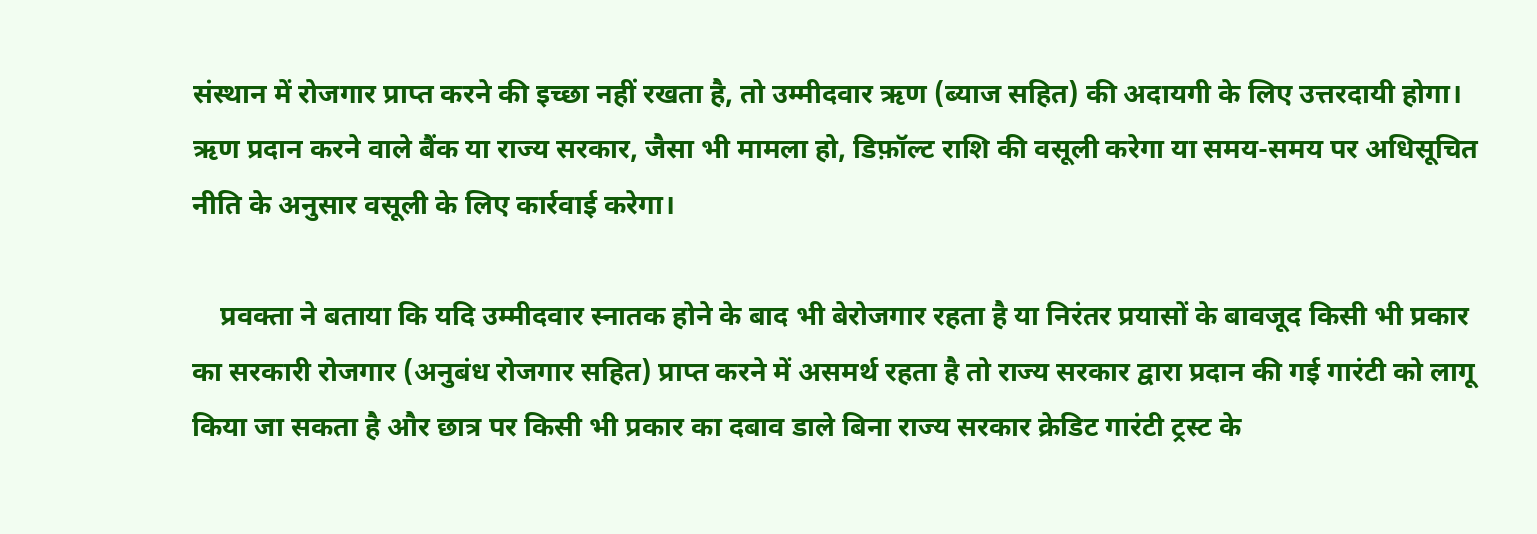संस्थान में रोजगार प्राप्त करने की इच्छा नहीं रखता है, तो उम्मीदवार ऋण (ब्याज सहित) की अदायगी के लिए उत्तरदायी होगा। ऋण प्रदान करने वाले बैंक या राज्य सरकार, जैसा भी मामला हो, डिफ़ॉल्ट राशि की वसूली करेगा या समय-समय पर अधिसूचित नीति के अनुसार वसूली के लिए कार्रवाई करेगा।

    प्रवक्ता ने बताया कि यदि उम्मीदवार स्नातक होने के बाद भी बेरोजगार रहता है या निरंतर प्रयासों के बावजूद किसी भी प्रकार का सरकारी रोजगार (अनुबंध रोजगार सहित) प्राप्त करने में असमर्थ रहता है तो राज्य सरकार द्वारा प्रदान की गई गारंटी को लागू किया जा सकता है और छात्र पर किसी भी प्रकार का दबाव डाले बिना राज्य सरकार क्रेडिट गारंटी ट्रस्ट के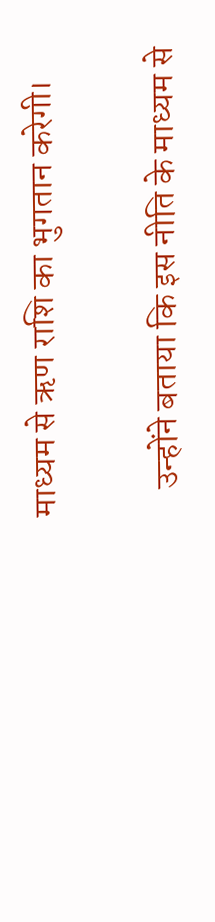माध्यम से ऋण राशि का भुगतान करेगी।

    उन्होंने बताया कि इस नीति के माध्यम से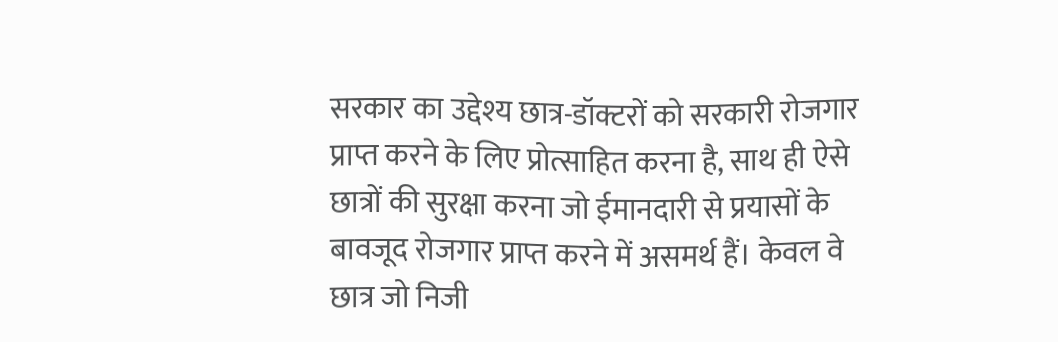सरकार का उद्देश्य छात्र-डॉक्टरों को सरकारी रोजगार प्राप्त करने के लिए प्रोत्साहित करना है, साथ ही ऐसे छात्रों की सुरक्षा करना जो ईमानदारी से प्रयासों के बावजूद रोजगार प्राप्त करने में असमर्थ हैं। केवल वे छात्र जो निजी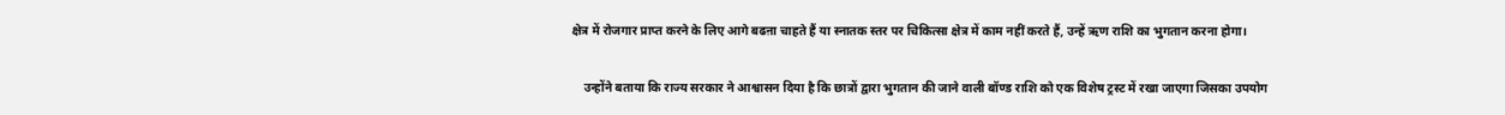क्षेत्र में रोजगार प्राप्त करने के लिए आगे बढऩा चाहते हैं या स्नातक स्तर पर चिकित्सा क्षेत्र में काम नहीं करते हैं, उन्हें ऋण राशि का भुगतान करना होगा।

    उन्होंने बताया कि राज्य सरकार ने आश्वासन दिया है कि छात्रों द्वारा भुगतान की जाने वाली बॉण्ड राशि को एक विशेष ट्रस्ट में रखा जाएगा जिसका उपयोग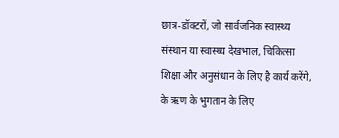छात्र-डॉक्टरों, जो सार्वजनिक स्वास्थ्य संस्थान या स्वास्थ्य देखभाल, चिकित्सा शिक्षा और अनुसंधान के लिए है कार्य करेंगे, के ऋण के भुगतान के लिए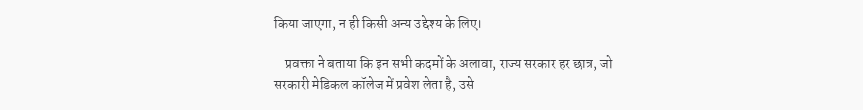किया जाएगा, न ही किसी अन्य उद्देश्य के लिए।

    प्रवक्ता ने बताया कि इन सभी कदमों के अलावा, राज्य सरकार हर छात्र, जो सरकारी मेडिकल कॉलेज में प्रवेश लेता है, उसे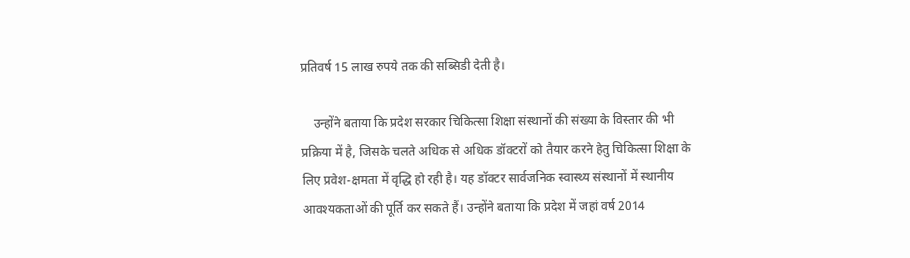प्रतिवर्ष 15 लाख रुपये तक की सब्सिडी देती है।

    उन्होंने बताया कि प्रदेश सरकार चिकित्सा शिक्षा संस्थानों की संख्या के विस्तार की भी प्रक्रिया में है, जिसके चलते अधिक से अधिक डॉक्टरों को तैयार करने हेतु चिकित्सा शिक्षा के लिए प्रवेश-क्षमता में वृद्धि हो रही है। यह डॉक्टर सार्वजनिक स्वास्थ्य संस्थानों में स्थानीय आवश्यकताओं की पूर्ति कर सकते हैं। उन्होंने बताया कि प्रदेश में जहां वर्ष 2014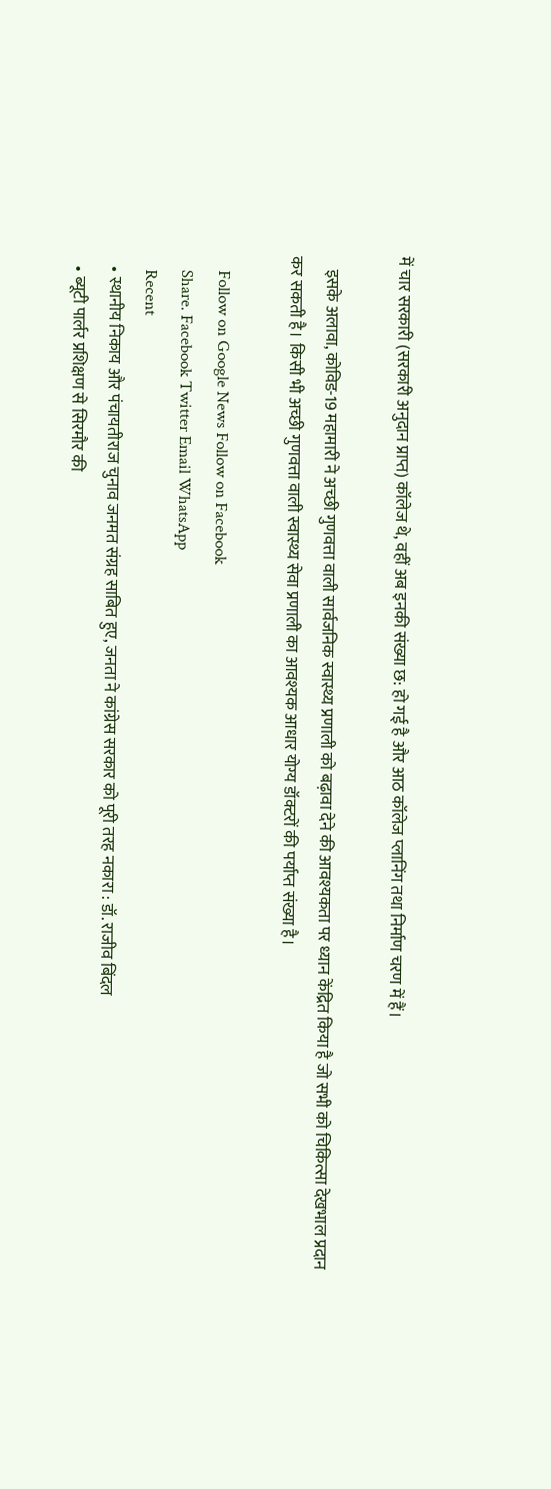में चार सरकारी (सरकारी अनुदान प्राप्त) कॉलेज थे, वहीं अब इनकी संख्या छ: हो गई है और आठ कॉलेज प्लानिंग तथा निर्माण चरण में हैं।

    इसके अलावा, कोविड-19 महामारी ने अच्छी गुणवत्ता वाली सार्वजनिक स्वास्थ्य प्रणाली को बढ़ावा देने की आवश्यकता पर ध्यान केंद्रित किया है जो सभी को चिकित्सा देखभाल प्रदान कर सकती है। किसी भी अच्छी गुणवत्ता वाली स्वास्थ्य सेवा प्रणाली का आवश्यक आधार योग्य डॉक्टरों की पर्याप्त संख्या है।

    Follow on Google News Follow on Facebook
    Share. Facebook Twitter Email WhatsApp
    Recent
    • स्थानीय निकाय और पंचायतीराज चुनाव जनमत संग्रह साबित हुए, जनता ने कांग्रेस सरकार को पूरी तरह नकारा : डॉ. राजीव बिंदल
    • ब्यूटी पार्लर प्रशिक्षण से सिरमौर की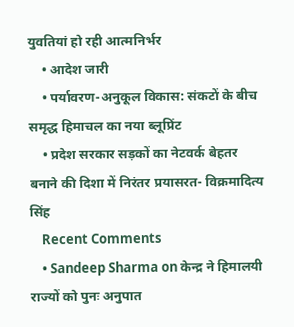युवतियां हो रही आत्मनिर्भर
    • आदेश जारी
    • पर्यावरण-अनुकूल विकास: संकटों के बीच समृद्ध हिमाचल का नया ब्लूप्रिंट
    • प्रदेश सरकार सड़कों का नेटवर्क बेहतर बनाने की दिशा में निरंतर प्रयासरत- विक्रमादित्य सिंह
    Recent Comments
    • Sandeep Sharma on केन्द्र ने हिमालयी राज्यों को पुनः अनुपात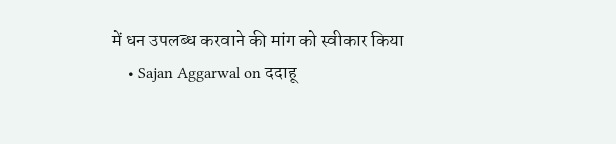में धन उपलब्ध करवाने की मांग को स्वीकार किया
    • Sajan Aggarwal on ददाहू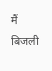मैं बिजली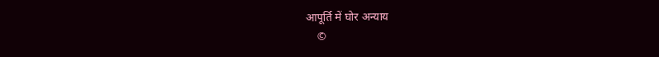आपूर्ति में घोर अन्याय
    ©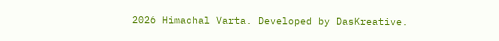2026 Himachal Varta. Developed by DasKreative.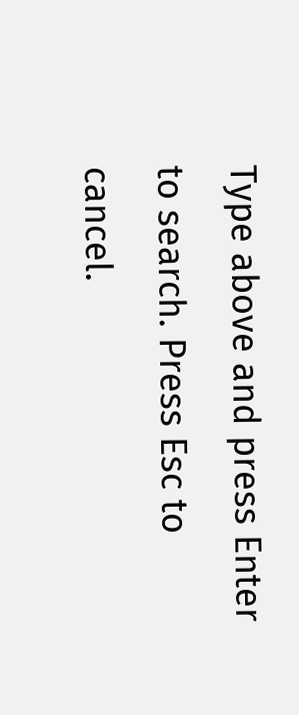Type above and press Enter to search. Press Esc to cancel.